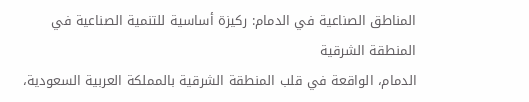المناطق الصناعية في الدمام: ركيزة أساسية للتنمية الصناعية في المنطقة الشرقية
الدمام، الواقعة في قلب المنطقة الشرقية بالمملكة العربية السعودية،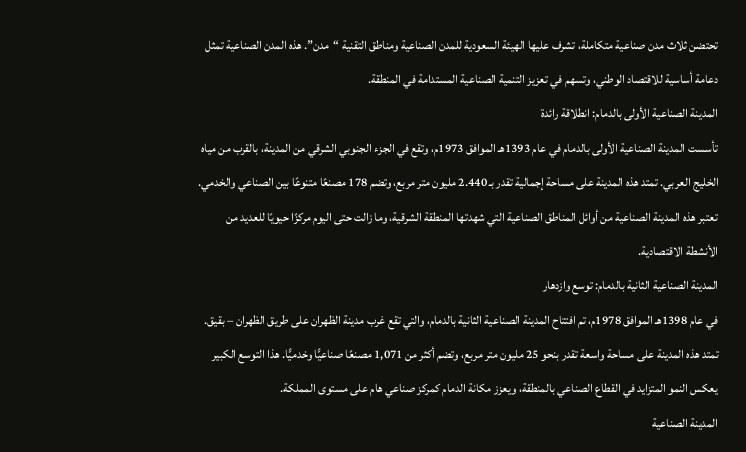تحتضن ثلاث مدن صناعية متكاملة، تشرف عليها الهيئة السعودية للمدن الصناعية ومناطق التقنية “مدن”. هذه المدن الصناعية تمثل دعامة أساسية للاقتصاد الوطني، وتسهم في تعزيز التنمية الصناعية المستدامة في المنطقة.
المدينة الصناعية الأولى بالدمام: انطلاقة رائدة
تأسست المدينة الصناعية الأولى بالدمام في عام 1393هـ الموافق 1973م، وتقع في الجزء الجنوبي الشرقي من المدينة، بالقرب من مياه الخليج العربي. تمتد هذه المدينة على مساحة إجمالية تقدر بـ 2.440 مليون متر مربع، وتضم 178 مصنعًا متنوعًا بين الصناعي والخدمي. تعتبر هذه المدينة الصناعية من أوائل المناطق الصناعية التي شهدتها المنطقة الشرقية، وما زالت حتى اليوم مركزًا حيويًا للعديد من الأنشطة الاقتصادية.
المدينة الصناعية الثانية بالدمام: توسع وازدهار
في عام 1398هـ الموافق 1978م، تم افتتاح المدينة الصناعية الثانية بالدمام، والتي تقع غرب مدينة الظهران على طريق الظهران – بقيق. تمتد هذه المدينة على مساحة واسعة تقدر بنحو 25 مليون متر مربع، وتضم أكثر من 1,071 مصنعًا صناعيًّا وخدميًّا. هذا التوسع الكبير يعكس النمو المتزايد في القطاع الصناعي بالمنطقة، ويعزز مكانة الدمام كمركز صناعي هام على مستوى المملكة.
المدينة الصناعية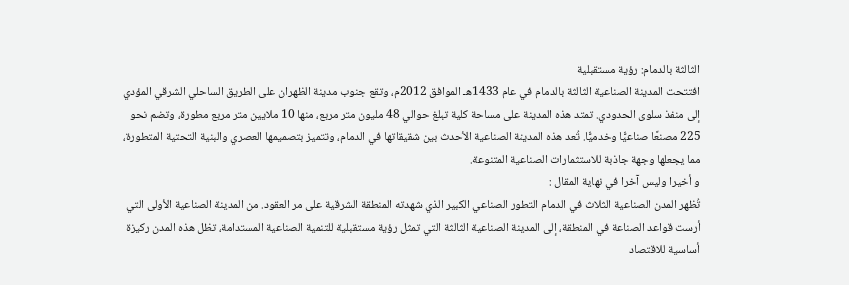الثالثة بالدمام: رؤية مستقبلية
افتتحت المدينة الصناعية الثالثة بالدمام في عام 1433هـ الموافق 2012م، وتقع جنوب مدينة الظهران على الطريق الساحلي الشرقي المؤدي إلى منفذ سلوى الحدودي. تمتد هذه المدينة على مساحة كلية تبلغ حوالي 48 مليون متر مربع، منها 10 ملايين متر مربع مطورة، وتضم نحو 225 مصنعًا صناعيًّا وخدميًّا. تُعد هذه المدينة الصناعية الأحدث بين شقيقاتها في الدمام، وتتميز بتصميمها العصري والبنية التحتية المتطورة، مما يجعلها وجهة جاذبة للاستثمارات الصناعية المتنوعة.
و أخيرا وليس آخرا في نهاية المقال :
تُظهر المدن الصناعية الثلاث في الدمام التطور الصناعي الكبير الذي شهدته المنطقة الشرقية على مر العقود. من المدينة الصناعية الأولى التي أرست قواعد الصناعة في المنطقة، إلى المدينة الصناعية الثالثة التي تمثل رؤية مستقبلية للتنمية الصناعية المستدامة، تظل هذه المدن ركيزة أساسية للاقتصاد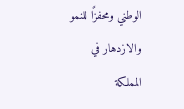الوطني ومحفزًا للنمو والازدهار في المملكة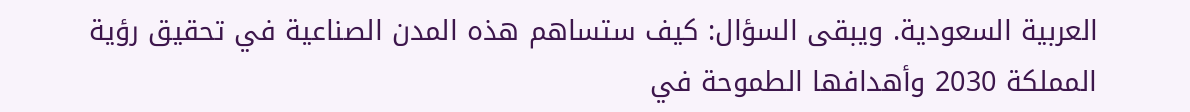العربية السعودية. ويبقى السؤال: كيف ستساهم هذه المدن الصناعية في تحقيق رؤية المملكة 2030 وأهدافها الطموحة في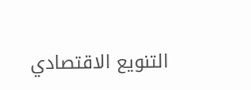التنويع الاقتصادي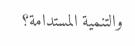والتنمية المستدامة؟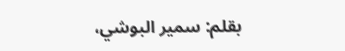بقلم: سمير البوشي،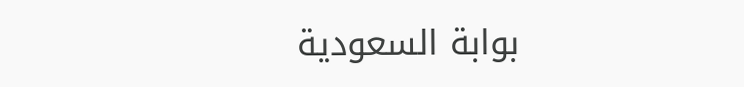بوابة السعودية